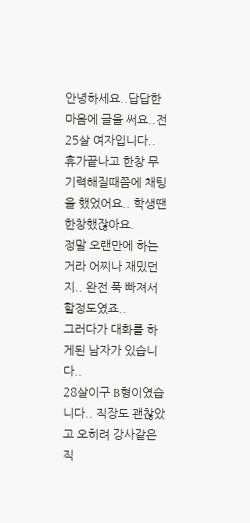안녕하세요..답답한 마음에 글을 써요..전 25살 여자입니다..
휴가끝나고 한창 무기력해질때쯤에 채팅을 했었어요.. 학생땐 한창했잖아요.
정말 오랜만에 하는거라 어찌나 재밌던지.. 완전 푹 빠져서 할정도였죠..
그러다가 대화를 하게된 남자가 있습니다..
28살이구 B형이였습니다.. 직장도 괜찮았고 오히려 강사같은 직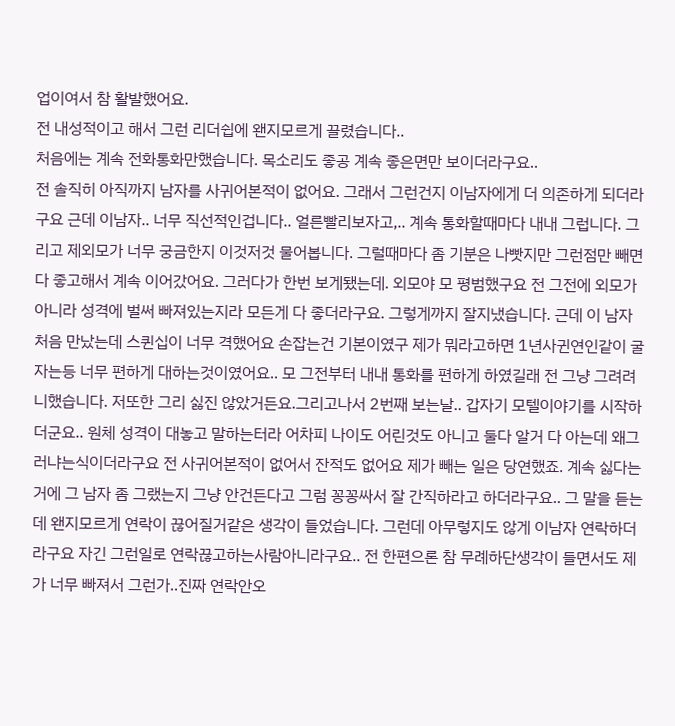업이여서 참 활발했어요.
전 내성적이고 해서 그런 리더쉽에 왠지모르게 끌렸습니다..
처음에는 계속 전화통화만했습니다. 목소리도 좋공 계속 좋은면만 보이더라구요..
전 솔직히 아직까지 남자를 사귀어본적이 없어요. 그래서 그런건지 이남자에게 더 의존하게 되더라구요 근데 이남자.. 너무 직선적인겁니다.. 얼른빨리보자고,.. 계속 통화할때마다 내내 그럽니다. 그리고 제외모가 너무 궁금한지 이것저것 물어봅니다. 그럴때마다 좀 기분은 나빳지만 그런점만 빼면 다 좋고해서 계속 이어갔어요. 그러다가 한번 보게됐는데. 외모야 모 평범했구요 전 그전에 외모가 아니라 성격에 벌써 빠져있는지라 모든게 다 좋더라구요. 그렇게까지 잘지냈습니다. 근데 이 남자 처음 만났는데 스퀸십이 너무 격했어요 손잡는건 기본이였구 제가 뭐라고하면 1년사귄연인같이 굴자는등 너무 편하게 대하는것이였어요.. 모 그전부터 내내 통화를 편하게 하였길래 전 그냥 그려려니했습니다. 저또한 그리 싫진 않았거든요.그리고나서 2번째 보는날.. 갑자기 모텔이야기를 시작하더군요.. 원체 성격이 대놓고 말하는터라 어차피 나이도 어린것도 아니고 둘다 알거 다 아는데 왜그러냐는식이더라구요 전 사귀어본적이 없어서 잔적도 없어요 제가 빼는 일은 당연했죠. 계속 싫다는거에 그 남자 좀 그랬는지 그냥 안건든다고 그럼 꽁꽁싸서 잘 간직하라고 하더라구요.. 그 말을 듣는데 왠지모르게 연락이 끊어질거같은 생각이 들었습니다. 그런데 아무렇지도 않게 이남자 연락하더라구요 자긴 그런일로 연락끊고하는사람아니라구요.. 전 한편으론 참 무례하단생각이 들면서도 제가 너무 빠져서 그런가..진짜 연락안오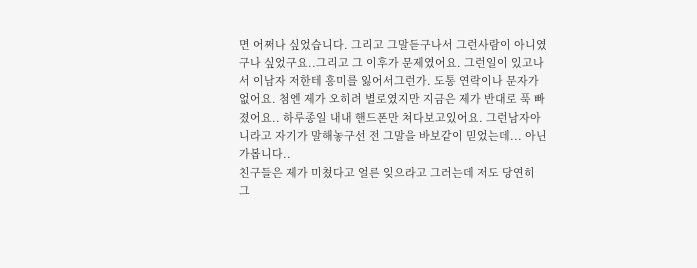면 어쩌나 싶었습니다. 그리고 그말듣구나서 그런사람이 아니였구나 싶었구요..그리고 그 이후가 문제였어요. 그런일이 있고나서 이남자 저한테 흥미를 잃어서그런가. 도통 연락이나 문자가 없어요. 첨엔 제가 오히려 별로였지만 지금은 제가 반대로 푹 빠졌어요.. 하루종일 내내 핸드폰만 쳐다보고있어요. 그런남자아니라고 자기가 말해놓구선 전 그말을 바보같이 믿었는데... 아닌가봅니다..
친구들은 제가 미쳤다고 얼른 잊으라고 그러는데 저도 당연히 그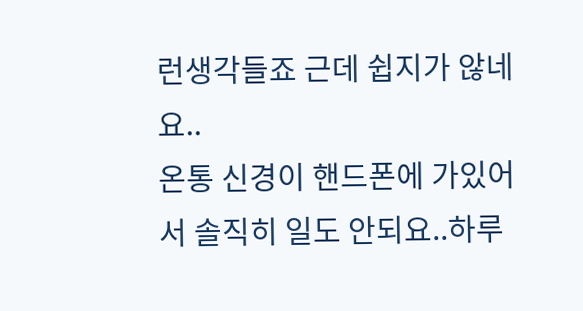런생각들죠 근데 쉽지가 않네요..
온통 신경이 핸드폰에 가있어서 솔직히 일도 안되요..하루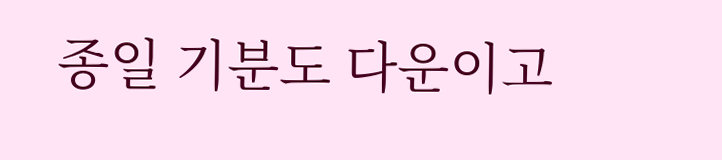종일 기분도 다운이고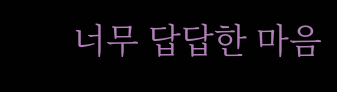너무 답답한 마음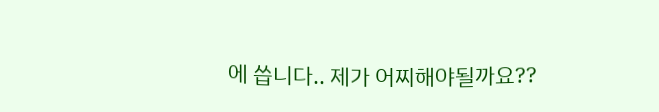에 씁니다.. 제가 어찌해야될까요??